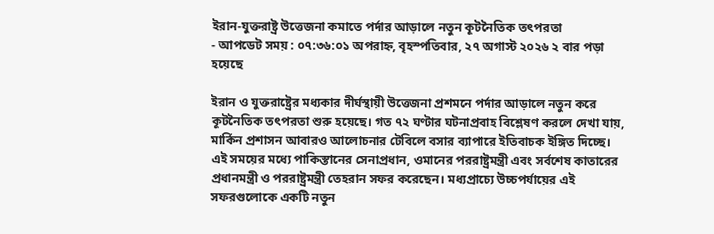ইরান-যুক্তরাষ্ট্র উত্তেজনা কমাতে পর্দার আড়ালে নতুন কূটনৈতিক তৎপরতা
- আপডেট সময় : ০৭:৩৬:০১ অপরাহ্ন, বৃহস্পতিবার, ২৭ অগাস্ট ২০২৬ ২ বার পড়া হয়েছে

ইরান ও যুক্তরাষ্ট্রের মধ্যকার দীর্ঘস্থায়ী উত্তেজনা প্রশমনে পর্দার আড়ালে নতুন করে কূটনৈতিক তৎপরতা শুরু হয়েছে। গত ৭২ ঘণ্টার ঘটনাপ্রবাহ বিশ্লেষণ করলে দেখা যায়, মার্কিন প্রশাসন আবারও আলোচনার টেবিলে বসার ব্যাপারে ইতিবাচক ইঙ্গিত দিচ্ছে। এই সময়ের মধ্যে পাকিস্তানের সেনাপ্রধান, ওমানের পররাষ্ট্রমন্ত্রী এবং সর্বশেষ কাতারের প্রধানমন্ত্রী ও পররাষ্ট্রমন্ত্রী তেহরান সফর করেছেন। মধ্যপ্রাচ্যে উচ্চপর্যায়ের এই সফরগুলোকে একটি নতুন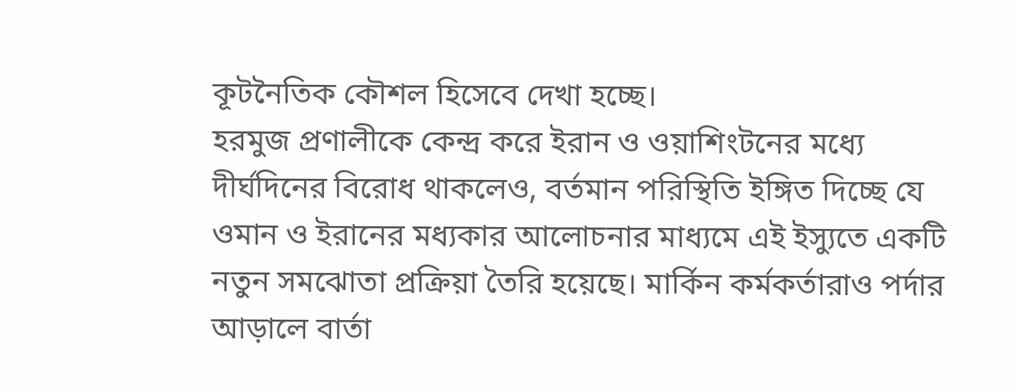কূটনৈতিক কৌশল হিসেবে দেখা হচ্ছে।
হরমুজ প্রণালীকে কেন্দ্র করে ইরান ও ওয়াশিংটনের মধ্যে দীর্ঘদিনের বিরোধ থাকলেও, বর্তমান পরিস্থিতি ইঙ্গিত দিচ্ছে যে ওমান ও ইরানের মধ্যকার আলোচনার মাধ্যমে এই ইস্যুতে একটি নতুন সমঝোতা প্রক্রিয়া তৈরি হয়েছে। মার্কিন কর্মকর্তারাও পর্দার আড়ালে বার্তা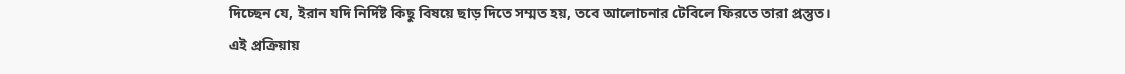দিচ্ছেন যে, ইরান যদি নির্দিষ্ট কিছু বিষয়ে ছাড় দিতে সম্মত হয়, তবে আলোচনার টেবিলে ফিরতে তারা প্রস্তুত।
এই প্রক্রিয়ায়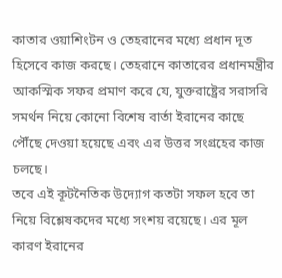কাতার ওয়াশিংটন ও তেহরানের মধ্যে প্রধান দূত হিসেবে কাজ করছে। তেহরানে কাতারের প্রধানমন্ত্রীর আকস্মিক সফর প্রমাণ করে যে, যুক্তরাষ্ট্রের সরাসরি সমর্থন নিয়ে কোনো বিশেষ বার্তা ইরানের কাছে পৌঁছে দেওয়া হয়েছে এবং এর উত্তর সংগ্রহের কাজ চলছে।
তবে এই কূটনৈতিক উদ্যোগ কতটা সফল হবে তা নিয়ে বিশ্লেষকদের মধ্যে সংশয় রয়েছে। এর মূল কারণ ইরানের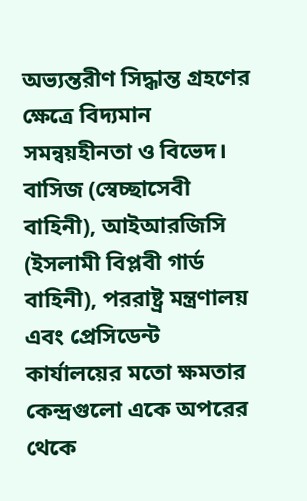অভ্যন্তরীণ সিদ্ধান্ত গ্রহণের ক্ষেত্রে বিদ্যমান সমন্বয়হীনতা ও বিভেদ। বাসিজ (স্বেচ্ছাসেবী বাহিনী), আইআরজিসি (ইসলামী বিপ্লবী গার্ড বাহিনী), পররাষ্ট্র মন্ত্রণালয় এবং প্রেসিডেন্ট কার্যালয়ের মতো ক্ষমতার কেন্দ্রগুলো একে অপরের থেকে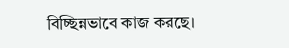বিচ্ছিন্নভাবে কাজ করছে।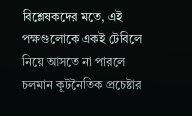বিশ্লেষকদের মতে, এই পক্ষগুলোকে একই টেবিলে নিয়ে আসতে না পারলে চলমান কূটনৈতিক প্রচেষ্টার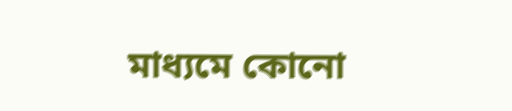মাধ্যমে কোনো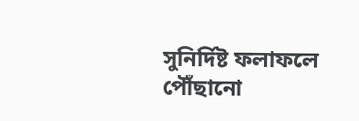সুনির্দিষ্ট ফলাফলে পৌঁছানো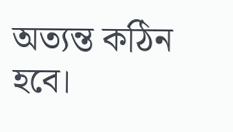অত্যন্ত কঠিন হবে।